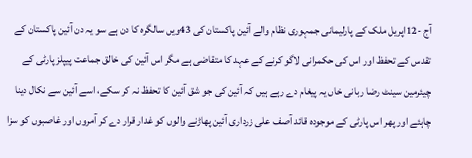آج -12اپریل ملک کے پارلیمانی جمہوری نظام والے آئین پاکستان کی 43ویں سالگرہ کا دن ہے سو یہ دن آئین پاکستان کے تقدس کے تحفظ اور اس کی حکمرانی لاگو کرنے کے عہد کا متقاضی ہے مگر اس آئین کی خالق جماعت پیپلز پارٹی کے چیئرمین سینٹ رضا ربانی خاں یہ پیغام دے رہے ہیں کہ آئین کی جو شق آئین کا تحفظ نہ کر سکے، اسے آئین سے نکال دینا چاہئے اور پھر اس پارٹی کے موجودہ قائد آصف علی زرداری آئین پھاڑنے والوں کو غدار قرار دے کر آمروں اور غاصبوں کو سزا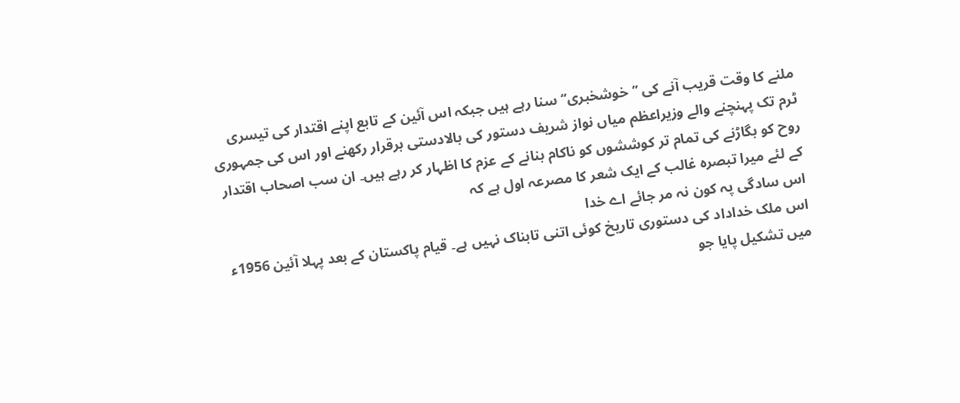ملنے کا وقت قریب آنے کی ’’خوشخبری‘‘ سنا رہے ہیں جبکہ اس آئین کے تابع اپنے اقتدار کی تیسری ٹرم تک پہنچنے والے وزیراعظم میاں نواز شریف دستور کی بالادستی برقرار رکھنے اور اس کی جمہوری روح کو بگاڑنے کی تمام تر کوششوں کو ناکام بنانے کے عزم کا اظہار کر رہے ہیں۔ ان سب اصحاب اقتدار کے لئے میرا تبصرہ غالب کے ایک شعر کا مصرعہ اول ہے کہ
اس سادگی پہ کون نہ مر جائے اے خدا
اس ملک خداداد کی دستوری تاریخ کوئی اتنی تابناک نہیں ہے۔ قیام پاکستان کے بعد پہلا آئین 1956ء میں تشکیل پایا جو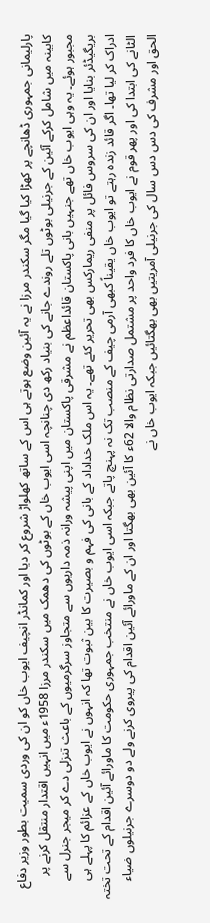پارلیمانی جمہوری ڈھانچے پر کھڑا کیا گیا مگر سکندر مرزا نے یہ آئین وضع ہوتے ہی اس کے ساتھ کھلواڑ شروع کر دیا اور کمانڈر انچیف ایوب خاں کو ان کی وردی سمیت بطور وزیر دفاع کابینہ میں شامل کرکے آئین کے جرنیلی بوٹوں تلے روندے جانے کی بنیاد رکھ دی چنانچہ اسی ایوب خاں کے بوٹوں کی دھمک میں سکندر مرزا 1958ء میں انہیں اقتدار منتقل کرنے پر مجبور ہوئے۔ یہ وہی ایوب خاں تھے جنہیں بانی پاکستان قائداعظم نے مشرقی پاکستان میں اپنی پیشہ ورانہ ذمہ داریوں سے متجاوز سرگرمیوں کے باعث تنزلی دے کر میجر جنرل سے بریگیڈئر بنایا اور ان کی سروس فائل پر منفی ریمارکس بھی تحریر کئے تھے۔ یہ اس ملک خداداد کے بانی کی فہم و بصیرت کا بین ثبوت تھا کہ انہوں نے ایوب خاں کے عزائم کا پہلے ہی ادراک کر لیا تھا۔ اگر قائد زندہ رہتے تو ایوب خاں یقیناً کبھی آرمی چیف کے منصب تک نہ پہنچ پاتے جبکہ اسی ایوب خاں نے منتخب جمہوری حکومت کا ماورائے آئین اقدام کے تحت تختہ الٹانے کی ابتدا کی اور پھر قوم نے ایوب خاں کا فرد واحد پر مشتمل صدارتی نظام والا 62ء کا آئین بھی بھگتا اور ان کے ماورائے آئین اقدام کی پیروی کرنے ولے دو دوسرے جرنیلوں ضیاء الحق اور مشرف کی دس دس سال کی جرنیلی آمریتیں بھی بھگتائیں جبکہ ایوب خاں نے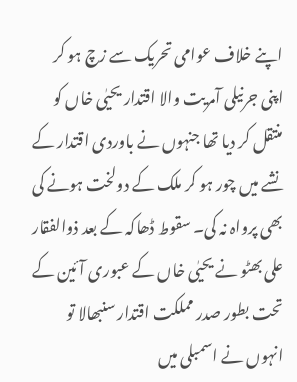اپنے خلاف عوامی تحریک سے زچ ہو کر اپنی جرنیلی آمریت والا اقتدار یحیٰی خاں کو منتقل کر دیا تھا جنہوں نے باوردی اقتدار کے نشے میں چور ہو کر ملک کے دولخت ہونے کی بھی پرواہ نہ کی۔ سقوط ڈھاکہ کے بعد ذوالفقار علی بھٹو نے یحیٰی خاں کے عبوری آئین کے تحت بطور صدر مملکت اقتدار سنبھالا تو انہوں نے اسمبلی میں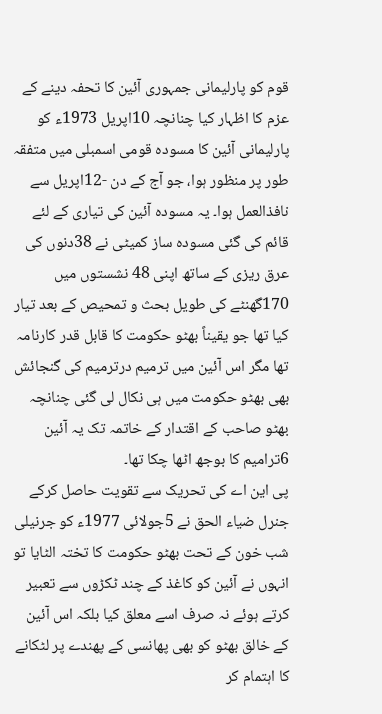قوم کو پارلیمانی جمہوری آئین کا تحفہ دینے کے عزم کا اظہار کیا چنانچہ 10اپریل 1973ء کو پارلیمانی آئین کا مسودہ قومی اسمبلی میں متفقہ طور پر منظور ہوا، جو آج کے دن -12اپریل سے نافذالعمل ہوا۔ یہ مسودہ آئین کی تیاری کے لئے قائم کی گئی مسودہ ساز کمیٹی نے 38دنوں کی عرق ریزی کے ساتھ اپنی 48 نشستوں میں 170گھنٹے کی طویل بحث و تمحیص کے بعد تیار کیا تھا جو یقیناً بھٹو حکومت کا قابل قدر کارنامہ تھا مگر اس آئین میں ترمیم درترمیم کی گنجائش بھی بھٹو حکومت میں ہی نکال لی گئی چنانچہ بھٹو صاحب کے اقتدار کے خاتمہ تک یہ آئین 6ترامیم کا بوجھ اٹھا چکا تھا۔
پی این اے کی تحریک سے تقویت حاصل کرکے جنرل ضیاء الحق نے 5جولائی 1977ء کو جرنیلی شب خون کے تحت بھٹو حکومت کا تختہ الٹایا تو انہوں نے آئین کو کاغذ کے چند ٹکڑوں سے تعبیر کرتے ہوئے نہ صرف اسے معلق کیا بلکہ اس آئین کے خالق بھٹو کو بھی پھانسی کے پھندے پر لٹکانے کا اہتمام کر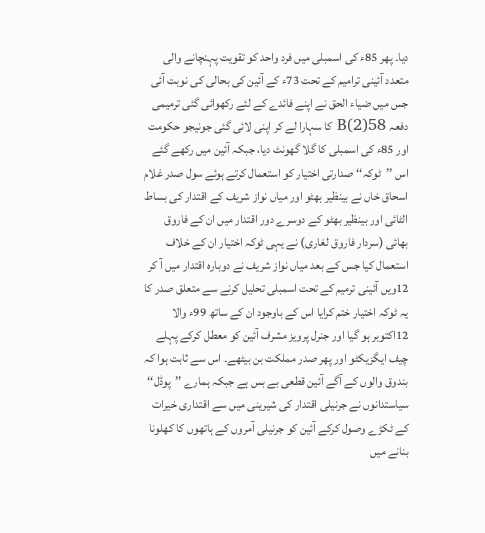دیا۔ پھر 85ء کی اسمبلی میں فرد واحد کو تقویت پہنچانے والی متعدد آئینی ترامیم کے تحت 73ء کے آئین کی بحالی کی نوبت آئی جس میں ضیاء الحق نے اپنے فائدے کے لئے رکھوائی گئی ترمیمی دفعہ 58(2)B کا سہارا لے کر اپنی لائی گئی جونیجو حکومت اور 85ء کی اسمبلی کا گلا گھونٹ دیا، جبکہ آئین میں رکھے گئے اس ’’ٹوکہ‘‘ صدارتی اختیار کو استعمال کرتے ہوئے سول صدر غلام اسحاق خاں نے بینظیر بھٹو اور میاں نواز شریف کے اقتدار کی بساط الٹائی اور بینظیر بھٹو کے دوسرے دور اقتدار میں ان کے فاروق بھائی (سردار فاروق لغاری) نے یہی ٹوکہ اختیار ان کے خلاف استعمال کیا جس کے بعد میاں نواز شریف نے دوبارہ اقتدار میں آ کر 12ویں آئینی ترمیم کے تحت اسمبلی تحلیل کرنے سے متعلق صدر کا یہ ٹوکہ اختیار ختم کرایا اس کے باوجود ان کے ساتھ 99ء والا 12اکتوبر ہو گیا اور جنرل پرویز مشرف آئین کو معطل کرکے پہلے چیف ایگزیکٹو اور پھر صدر مملکت بن بیٹھے۔ اس سے ثابت ہوا کہ بندوق والوں کے آگے آئین قطعی بے بس ہے جبکہ ہمارے ’’پوڈل‘‘ سیاستدانوں نے جرنیلی اقتدار کی شیرینی میں سے اقتداری خیرات کے ٹکڑے وصول کرکے آئین کو جرنیلی آمروں کے ہاتھوں کا کھلونا بنانے میں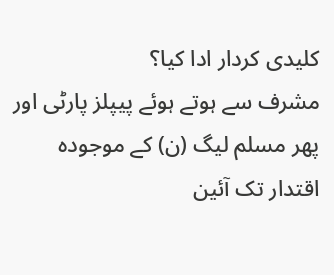کلیدی کردار ادا کیا؟
مشرف سے ہوتے ہوئے پیپلز پارٹی اور پھر مسلم لیگ (ن) کے موجودہ اقتدار تک آئین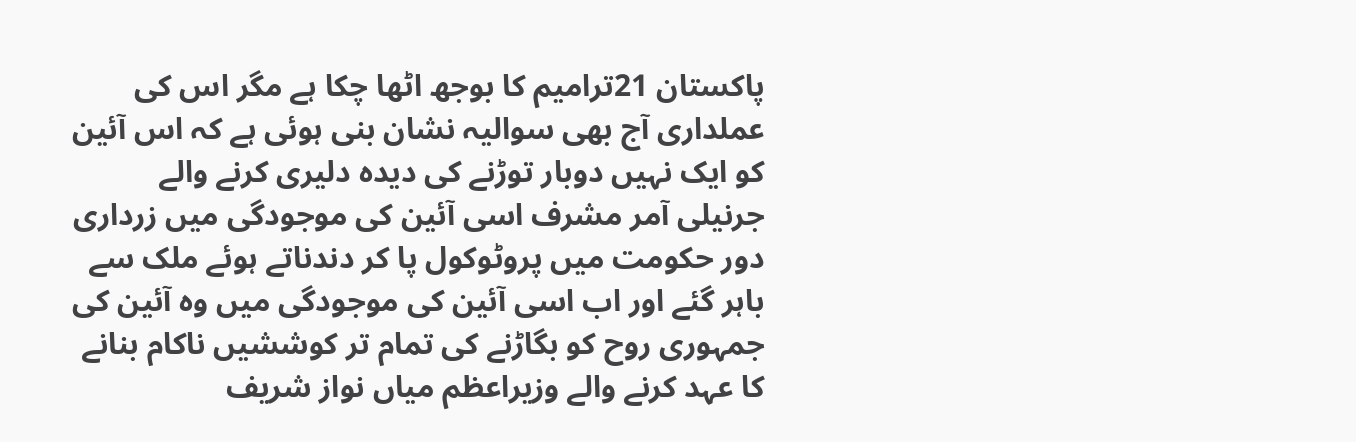پاکستان 21ترامیم کا بوجھ اٹھا چکا ہے مگر اس کی عملداری آج بھی سوالیہ نشان بنی ہوئی ہے کہ اس آئین کو ایک نہیں دوبار توڑنے کی دیدہ دلیری کرنے والے جرنیلی آمر مشرف اسی آئین کی موجودگی میں زرداری دور حکومت میں پروٹوکول پا کر دندناتے ہوئے ملک سے باہر گئے اور اب اسی آئین کی موجودگی میں وہ آئین کی جمہوری روح کو بگاڑنے کی تمام تر کوششیں ناکام بنانے کا عہد کرنے والے وزیراعظم میاں نواز شریف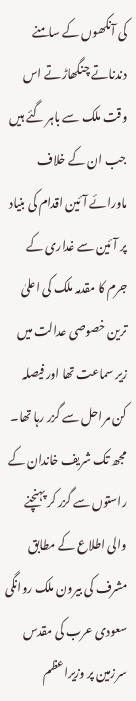کی آنکھوں کے سامنے دندناتے چنگھاڑتے اس وقت ملک سے باہر گئے ہیں جب ان کے خلاف ماورائے آئین اقدام کی بنیاد پر آئین سے غداری کے جرم کا مقدمہ ملک کی اعلیٰ ترین خصوصی عدالت میں زیر سماعت تھا اور فیصلہ کن مراحل سے گزر رہا تھا۔ مجھ تک شریف خاندان کے راستوں سے گزر کر پہنچنے والی اطلاع کے مطابق مشرف کی بیرون ملک روانگی سعودی عرب کی مقدس سرزمین پر وزیراعظم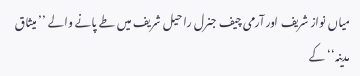میاں نواز شریف اور آرمی چیف جنرل راحیل شریف میں طے پانے والے ’’میثاق مدینہ‘‘ کے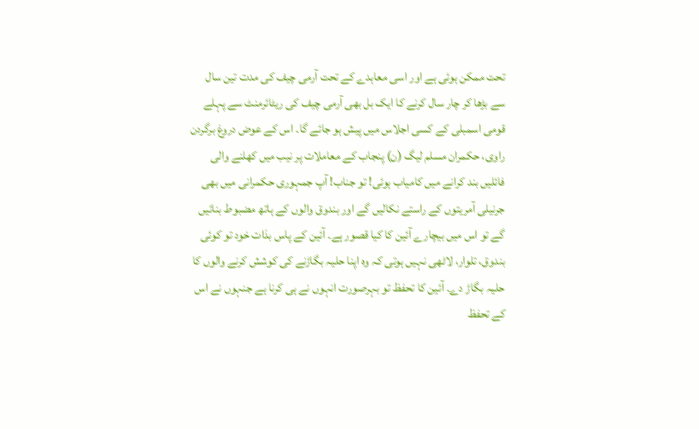تحت ممکن ہوئی ہے اور اسی معاہدے کے تحت آرمی چیف کی مدت تین سال سے بڑھا کر چار سال کرنے کا ایک بل بھی آرمی چیف کی ریٹائرمنٹ سے پہلے قومی اسمبلی کے کسی اجلاس میں پیش ہو جائے گا۔ اس کے عوض دروغ برگردن راوی، حکمران مسلم لیگ (ن) پنجاب کے معاملات پر نیب میں کھلنے والی فائلیں بند کرانے میں کامیاب ہوئی! تو جناب! آپ جمہوری حکمرانی میں بھی جرنیلی آمریتوں کے راستے نکالیں گے اور بندوق والوں کے ہاتھ مضبوط بنائیں گے تو اس میں بیچارے آئین کا کیا قصور ہے۔ آئین کے پاس بذات خود تو کوئی بندوق، تلوار، لاٹھی نہیں ہوتی کہ وہ اپنا حلیہ بگاڑنے کی کوشش کرنے والوں کا حلیہ بگاڑ دے۔ آئین کا تحفظ تو بہرصورت انہوں نے ہی کرنا ہے جنہوں نے اس کے تحفظ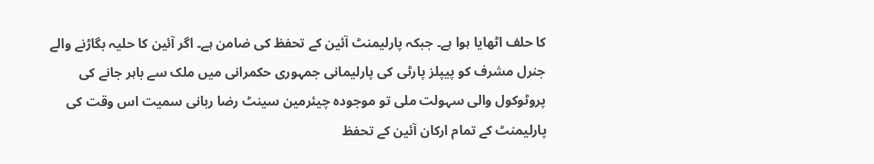کا حلف اٹھایا ہوا ہے۔ جبکہ پارلیمنٹ آئین کے تحفظ کی ضامن ہے۔ اگر آئین کا حلیہ بگاڑنے والے جنرل مشرف کو پیپلز پارٹی کی پارلیمانی جمہوری حکمرانی میں ملک سے باہر جانے کی پروٹوکول والی سہولت ملی تو موجودہ چیئرمین سینٹ رضا ربانی سمیت اس وقت کی پارلیمنٹ کے تمام ارکان آئین کے تحفظ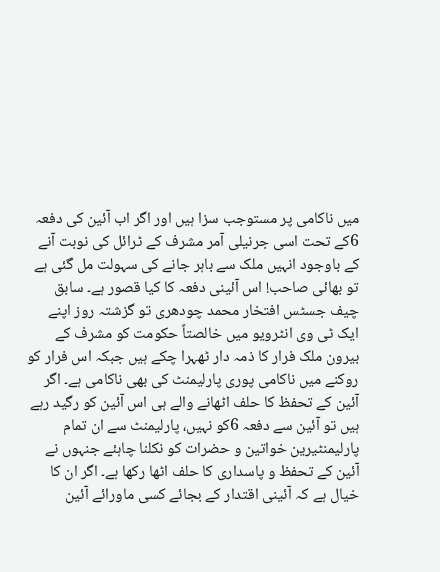میں ناکامی پر مستوجب سزا ہیں اور اگر اب آئین کی دفعہ 6کے تحت اسی جرنیلی آمر مشرف کے ٹرائل کی نوبت آنے کے باوجود انہیں ملک سے باہر جانے کی سہولت مل گئی ہے تو بھائی صاحب! اس آئینی دفعہ کا کیا قصور ہے۔ سابق چیف جسٹس افتخار محمد چودھری تو گزشتہ روز اپنے ایک ٹی وی انٹرویو میں خالصتاً حکومت کو مشرف کے بیرون ملک فرار کا ذمہ دار ٹھہرا چکے ہیں جبکہ اس فرار کو روکنے میں ناکامی پوری پارلیمنٹ کی بھی ناکامی ہے۔ اگر آئین کے تحفظ کا حلف اٹھانے والے ہی اس آئین کو رگید رہے ہیں تو آئین سے دفعہ 6کو نہیں، پارلیمنٹ سے ان تمام پارلیمنٹیرین خواتین و حضرات کو نکلنا چاہئے جنہوں نے آئین کے تحفظ و پاسداری کا حلف اٹھا رکھا ہے۔ اگر ان کا خیال ہے کہ آئینی اقتدار کے بجائے کسی ماورائے آئین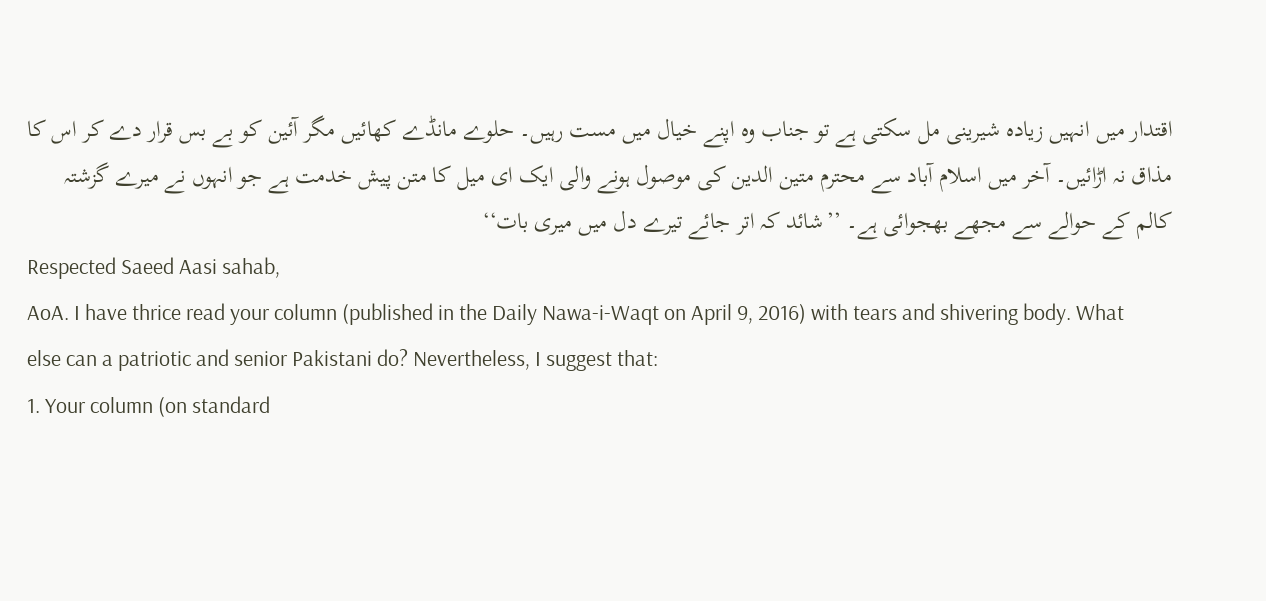اقتدار میں انہیں زیادہ شیرینی مل سکتی ہے تو جناب وہ اپنے خیال میں مست رہیں۔ حلوے مانڈے کھائیں مگر آئین کو بے بس قرار دے کر اس کا مذاق نہ اڑائیں۔ آخر میں اسلام آباد سے محترم متین الدین کی موصول ہونے والی ایک ای میل کا متن پیش خدمت ہے جو انہوں نے میرے گزشتہ کالم کے حوالے سے مجھے بھجوائی ہے۔ ’’شائد کہ اتر جائے تیرے دل میں میری بات‘‘
Respected Saeed Aasi sahab,
AoA. I have thrice read your column (published in the Daily Nawa-i-Waqt on April 9, 2016) with tears and shivering body. What else can a patriotic and senior Pakistani do? Nevertheless, I suggest that:
1. Your column (on standard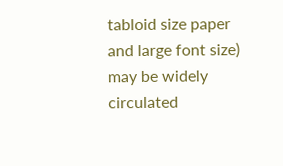tabloid size paper and large font size) may be widely circulated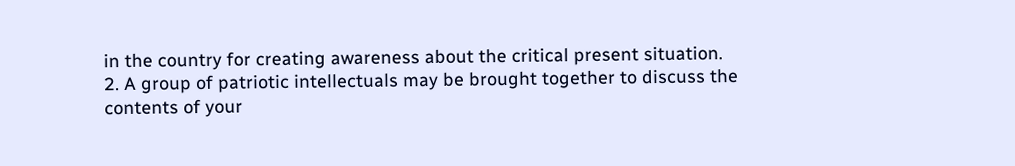in the country for creating awareness about the critical present situation.
2. A group of patriotic intellectuals may be brought together to discuss the contents of your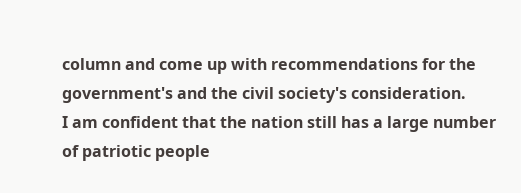column and come up with recommendations for the government's and the civil society's consideration.
I am confident that the nation still has a large number of patriotic people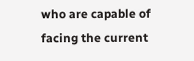who are capable of facing the current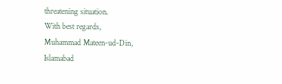threatening situation.
With best regards,
Muhammad Mateen-ud-Din,
Islamabad